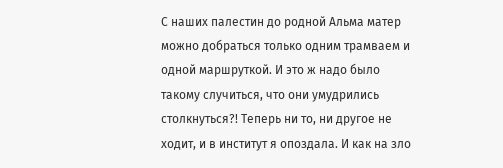С наших палестин до родной Альма матер можно добраться только одним трамваем и одной маршруткой. И это ж надо было такому случиться, что они умудрились столкнуться?! Теперь ни то, ни другое не ходит, и в институт я опоздала. И как на зло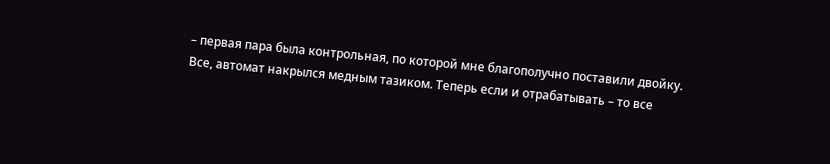– первая пара была контрольная, по которой мне благополучно поставили двойку. Все, автомат накрылся медным тазиком. Теперь если и отрабатывать – то все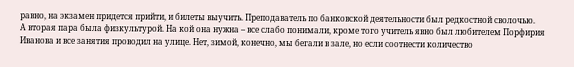равно, на экзамен придется прийти, и билеты выучить. Преподаватель по банковской деятельности был редкостной сволочью.
А вторая пара была физкультурой. На кой она нужна – все слабо понимали, кроме того учитель явно был любителем Порфирия Иванова и все занятия проводил на улице. Нет, зимой, конечно, мы бегали в зале, но если соотнести количество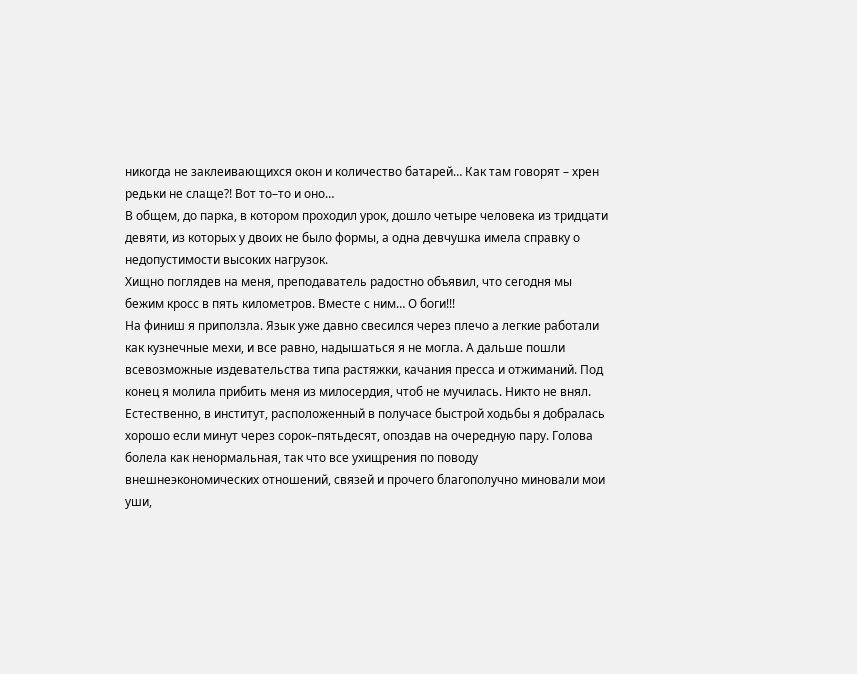никогда не заклеивающихся окон и количество батарей… Как там говорят – хрен редьки не слаще?! Вот то–то и оно…
В общем, до парка, в котором проходил урок, дошло четыре человека из тридцати девяти, из которых у двоих не было формы, а одна девчушка имела справку о недопустимости высоких нагрузок.
Хищно поглядев на меня, преподаватель радостно объявил, что сегодня мы бежим кросс в пять километров. Вместе с ним… О боги!!!
На финиш я приползла. Язык уже давно свесился через плечо а легкие работали как кузнечные мехи, и все равно, надышаться я не могла. А дальше пошли всевозможные издевательства типа растяжки, качания пресса и отжиманий. Под конец я молила прибить меня из милосердия, чтоб не мучилась. Никто не внял.
Естественно, в институт, расположенный в получасе быстрой ходьбы я добралась хорошо если минут через сорок–пятьдесят, опоздав на очередную пару. Голова болела как ненормальная, так что все ухищрения по поводу внешнеэкономических отношений, связей и прочего благополучно миновали мои уши,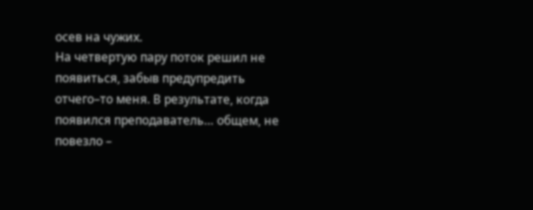осев на чужих.
На четвертую пару поток решил не появиться, забыв предупредить отчего–то меня. В результате, когда появился преподаватель… общем, не повезло –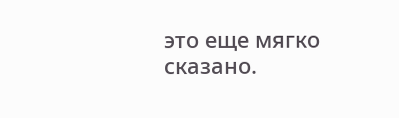это еще мягко сказано.